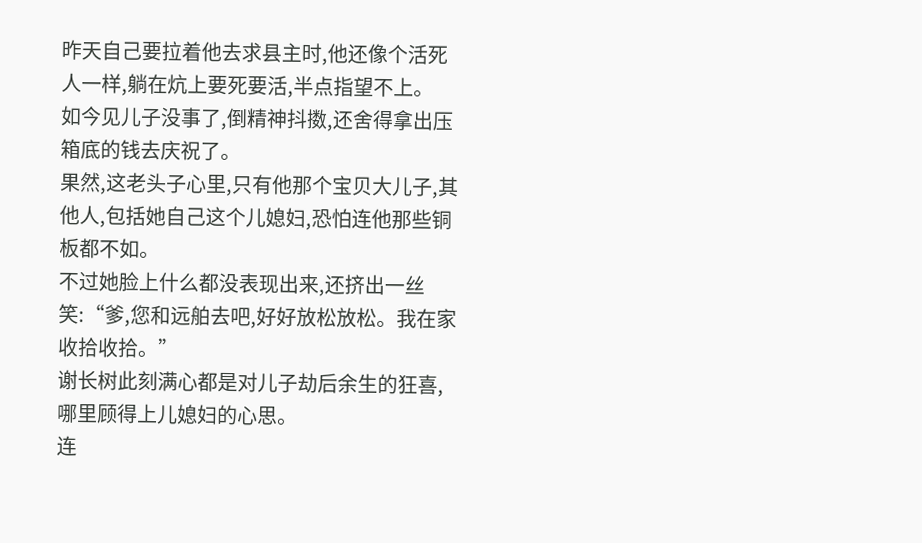昨天自己要拉着他去求县主时,他还像个活死人一样,躺在炕上要死要活,半点指望不上。
如今见儿子没事了,倒精神抖擞,还舍得拿出压箱底的钱去庆祝了。
果然,这老头子心里,只有他那个宝贝大儿子,其他人,包括她自己这个儿媳妇,恐怕连他那些铜板都不如。
不过她脸上什么都没表现出来,还挤出一丝笑:“爹,您和远舶去吧,好好放松放松。我在家收拾收拾。”
谢长树此刻满心都是对儿子劫后余生的狂喜,哪里顾得上儿媳妇的心思。
连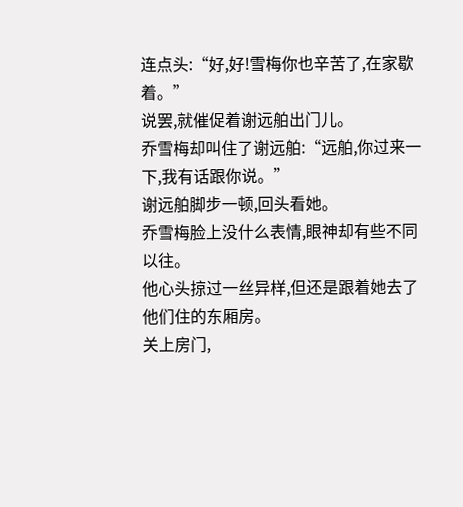连点头:“好,好!雪梅你也辛苦了,在家歇着。”
说罢,就催促着谢远舶出门儿。
乔雪梅却叫住了谢远舶:“远舶,你过来一下,我有话跟你说。”
谢远舶脚步一顿,回头看她。
乔雪梅脸上没什么表情,眼神却有些不同以往。
他心头掠过一丝异样,但还是跟着她去了他们住的东厢房。
关上房门,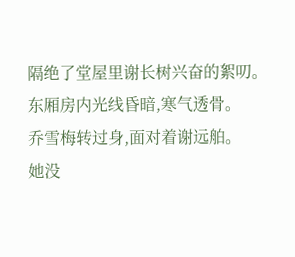隔绝了堂屋里谢长树兴奋的絮叨。
东厢房内光线昏暗,寒气透骨。
乔雪梅转过身,面对着谢远舶。
她没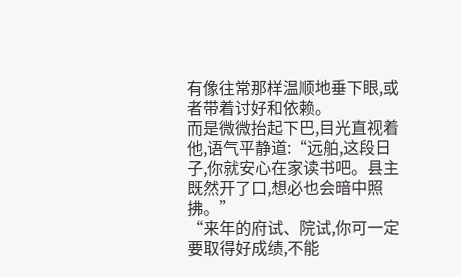有像往常那样温顺地垂下眼,或者带着讨好和依赖。
而是微微抬起下巴,目光直视着他,语气平静道:“远舶,这段日子,你就安心在家读书吧。县主既然开了口,想必也会暗中照拂。”
“来年的府试、院试,你可一定要取得好成绩,不能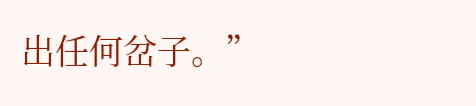出任何岔子。”